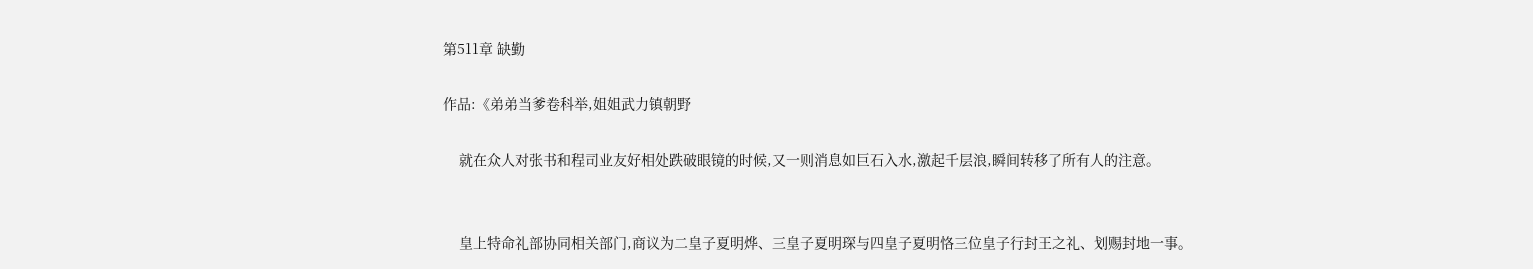第511章 缺勤

作品:《弟弟当爹卷科举,姐姐武力镇朝野

    就在众人对张书和程司业友好相处跌破眼镜的时候,又一则消息如巨石入水,激起千层浪,瞬间转移了所有人的注意。


    皇上特命礼部协同相关部门,商议为二皇子夏明烨、三皇子夏明琛与四皇子夏明恪三位皇子行封王之礼、划赐封地一事。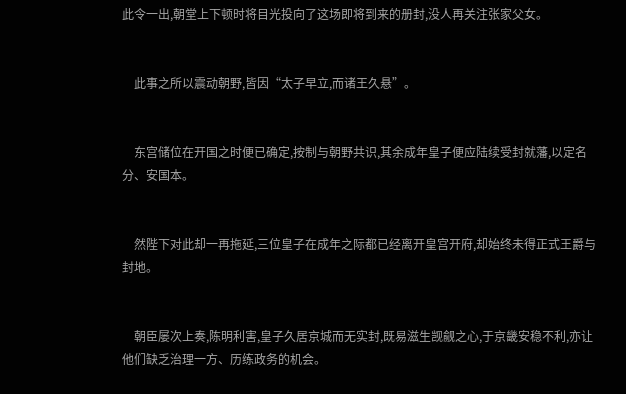此令一出,朝堂上下顿时将目光投向了这场即将到来的册封,没人再关注张家父女。


    此事之所以震动朝野,皆因“太子早立,而诸王久悬”。


    东宫储位在开国之时便已确定,按制与朝野共识,其余成年皇子便应陆续受封就藩,以定名分、安国本。


    然陛下对此却一再拖延,三位皇子在成年之际都已经离开皇宫开府,却始终未得正式王爵与封地。


    朝臣屡次上奏,陈明利害,皇子久居京城而无实封,既易滋生觊觎之心,于京畿安稳不利,亦让他们缺乏治理一方、历练政务的机会。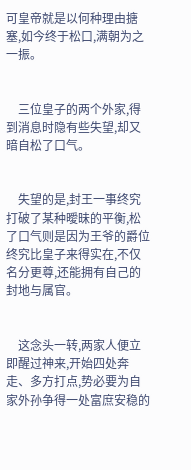可皇帝就是以何种理由搪塞,如今终于松口,满朝为之一振。


    三位皇子的两个外家,得到消息时隐有些失望,却又暗自松了口气。


    失望的是,封王一事终究打破了某种曖昧的平衡,松了口气则是因为王爷的爵位终究比皇子来得实在,不仅名分更尊,还能拥有自己的封地与属官。


    这念头一转,两家人便立即醒过神来,开始四处奔走、多方打点,势必要为自家外孙争得一处富庶安稳的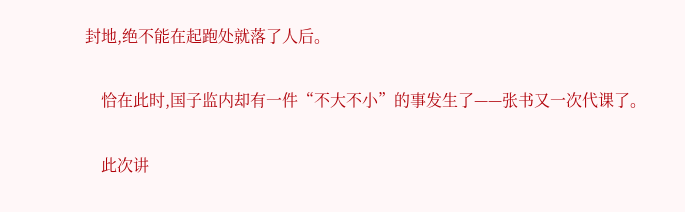封地,绝不能在起跑处就落了人后。


    恰在此时,国子监内却有一件“不大不小”的事发生了——张书又一次代课了。


    此次讲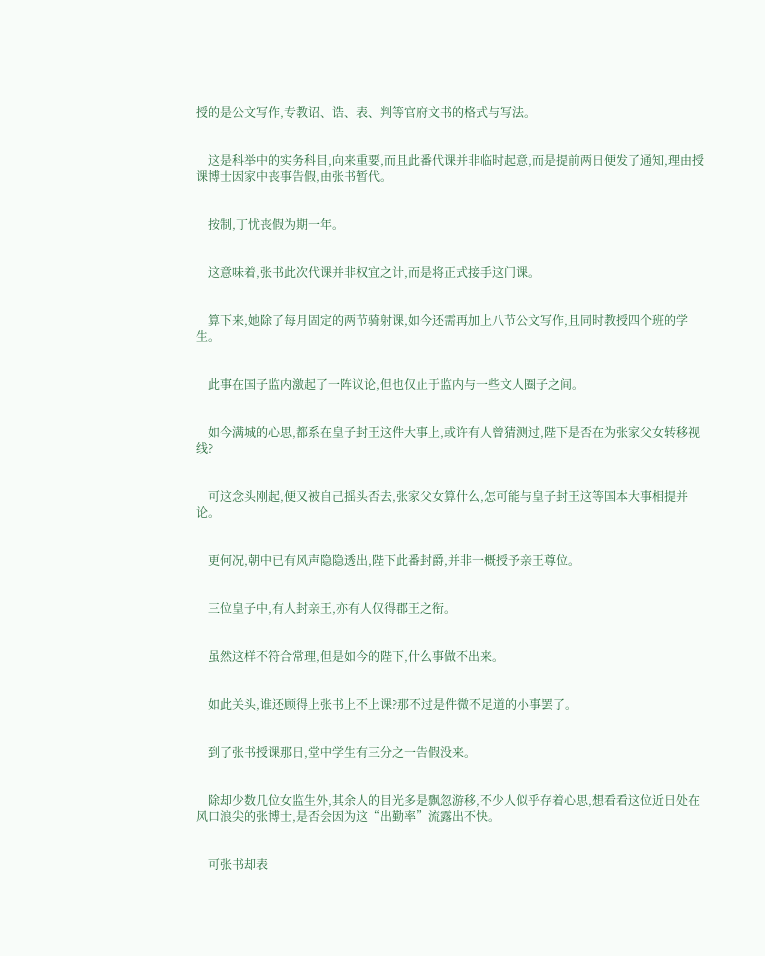授的是公文写作,专教诏、诰、表、判等官府文书的格式与写法。


    这是科举中的实务科目,向来重要,而且此番代课并非临时起意,而是提前两日便发了通知,理由授课博士因家中丧事告假,由张书暂代。


    按制,丁忧丧假为期一年。


    这意味着,张书此次代课并非权宜之计,而是将正式接手这门课。


    算下来,她除了每月固定的两节骑射课,如今还需再加上八节公文写作,且同时教授四个班的学生。


    此事在国子监内激起了一阵议论,但也仅止于监内与一些文人圈子之间。


    如今满城的心思,都系在皇子封王这件大事上,或许有人曾猜测过,陛下是否在为张家父女转移视线?


    可这念头刚起,便又被自己摇头否去,张家父女算什么,怎可能与皇子封王这等国本大事相提并论。


    更何况,朝中已有风声隐隐透出,陛下此番封爵,并非一概授予亲王尊位。


    三位皇子中,有人封亲王,亦有人仅得郡王之衔。


    虽然这样不符合常理,但是如今的陛下,什么事做不出来。


    如此关头,谁还顾得上张书上不上课?那不过是件微不足道的小事罢了。


    到了张书授课那日,堂中学生有三分之一告假没来。


    除却少数几位女监生外,其余人的目光多是飘忽游移,不少人似乎存着心思,想看看这位近日处在风口浪尖的张博士,是否会因为这“出勤率”流露出不快。


    可张书却表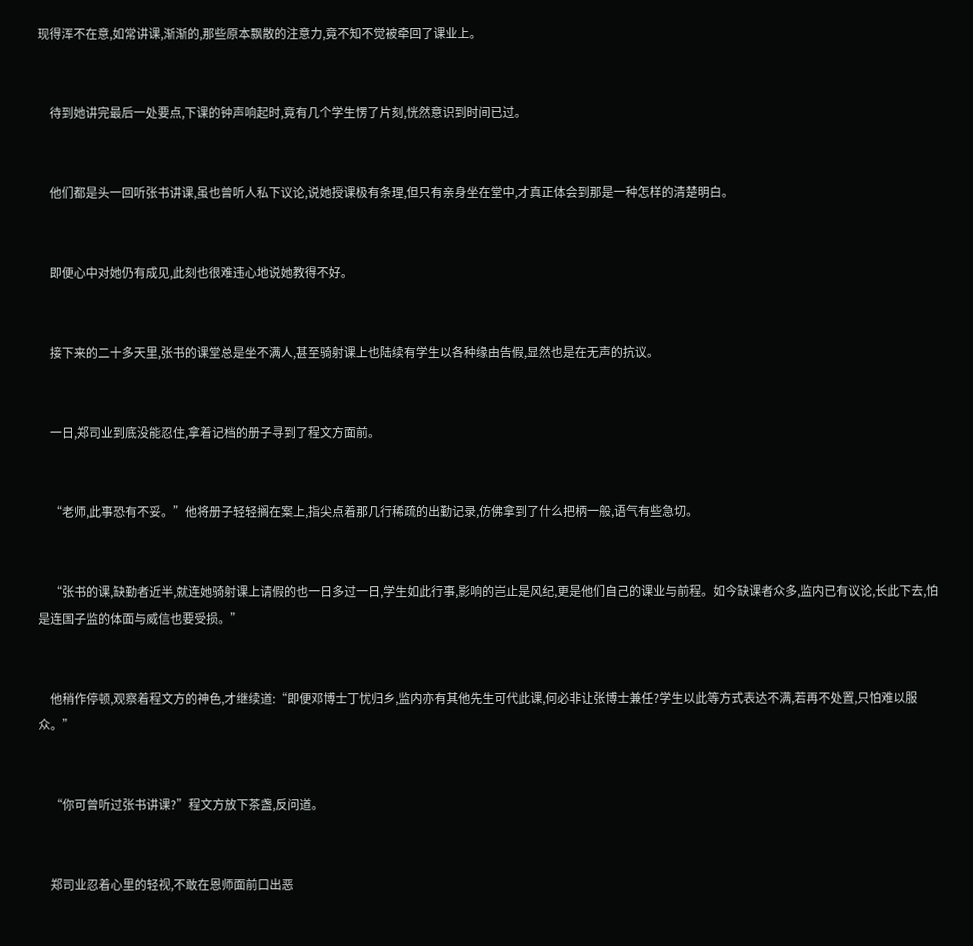现得浑不在意,如常讲课,渐渐的,那些原本飘散的注意力,竟不知不觉被牵回了课业上。


    待到她讲完最后一处要点,下课的钟声响起时,竟有几个学生愣了片刻,恍然意识到时间已过。


    他们都是头一回听张书讲课,虽也曾听人私下议论,说她授课极有条理,但只有亲身坐在堂中,才真正体会到那是一种怎样的清楚明白。


    即便心中对她仍有成见,此刻也很难违心地说她教得不好。


    接下来的二十多天里,张书的课堂总是坐不满人,甚至骑射课上也陆续有学生以各种缘由告假,显然也是在无声的抗议。


    一日,郑司业到底没能忍住,拿着记档的册子寻到了程文方面前。


    “老师,此事恐有不妥。”他将册子轻轻搁在案上,指尖点着那几行稀疏的出勤记录,仿佛拿到了什么把柄一般,语气有些急切。


    “张书的课,缺勤者近半,就连她骑射课上请假的也一日多过一日,学生如此行事,影响的岂止是风纪,更是他们自己的课业与前程。如今缺课者众多,监内已有议论,长此下去,怕是连国子监的体面与威信也要受损。”


    他稍作停顿,观察着程文方的神色,才继续道:“即便邓博士丁忧归乡,监内亦有其他先生可代此课,何必非让张博士兼任?学生以此等方式表达不满,若再不处置,只怕难以服众。”


    “你可曾听过张书讲课?”程文方放下茶盏,反问道。


    郑司业忍着心里的轻视,不敢在恩师面前口出恶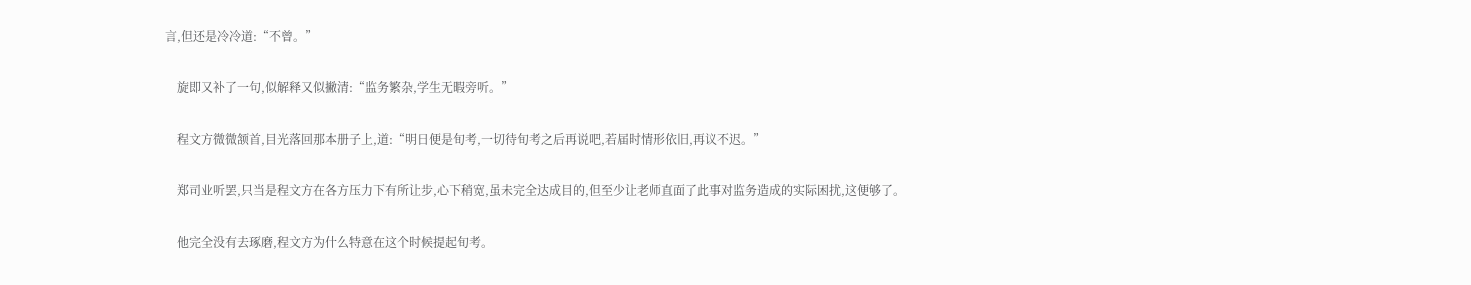言,但还是冷冷道:“不曾。”


    旋即又补了一句,似解释又似撇清:“监务繁杂,学生无暇旁听。”


    程文方微微颔首,目光落回那本册子上,道:“明日便是旬考,一切待旬考之后再说吧,若届时情形依旧,再议不迟。”


    郑司业听罢,只当是程文方在各方压力下有所让步,心下稍宽,虽未完全达成目的,但至少让老师直面了此事对监务造成的实际困扰,这便够了。


    他完全没有去琢磨,程文方为什么特意在这个时候提起旬考。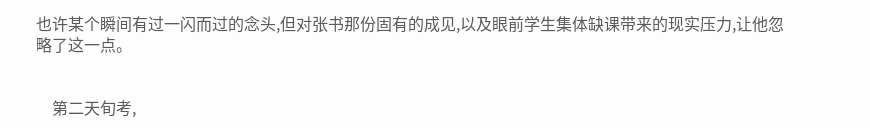也许某个瞬间有过一闪而过的念头,但对张书那份固有的成见,以及眼前学生集体缺课带来的现实压力,让他忽略了这一点。


    第二天旬考,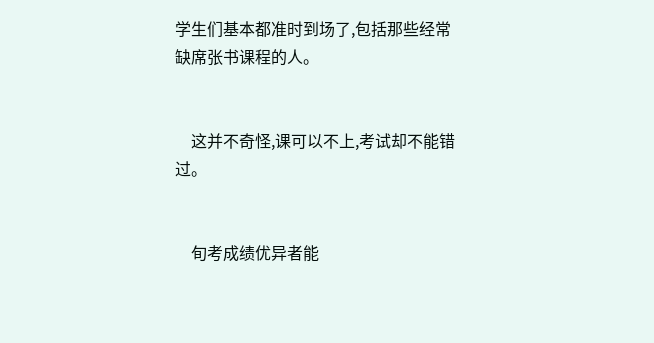学生们基本都准时到场了,包括那些经常缺席张书课程的人。


    这并不奇怪,课可以不上,考试却不能错过。


    旬考成绩优异者能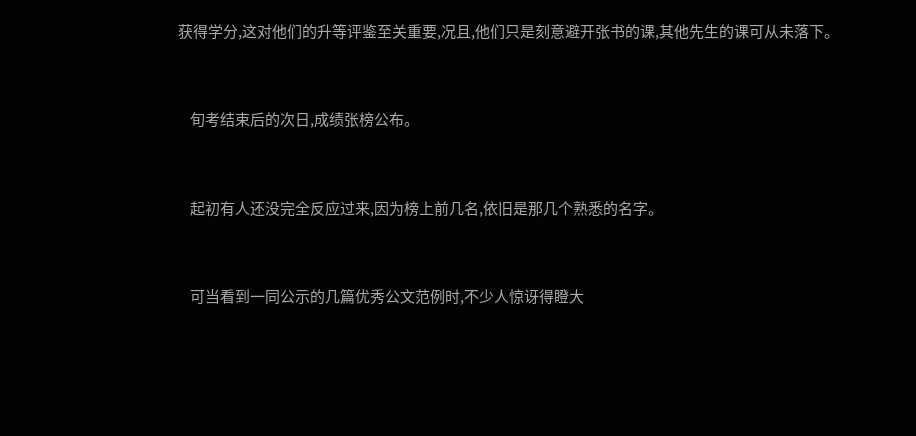获得学分,这对他们的升等评鉴至关重要,况且,他们只是刻意避开张书的课,其他先生的课可从未落下。


    旬考结束后的次日,成绩张榜公布。


    起初有人还没完全反应过来,因为榜上前几名,依旧是那几个熟悉的名字。


    可当看到一同公示的几篇优秀公文范例时,不少人惊讶得瞪大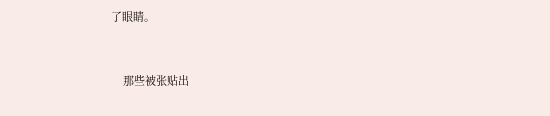了眼睛。


    那些被张贴出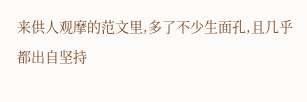来供人观摩的范文里,多了不少生面孔,且几乎都出自坚持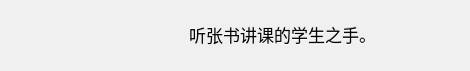听张书讲课的学生之手。